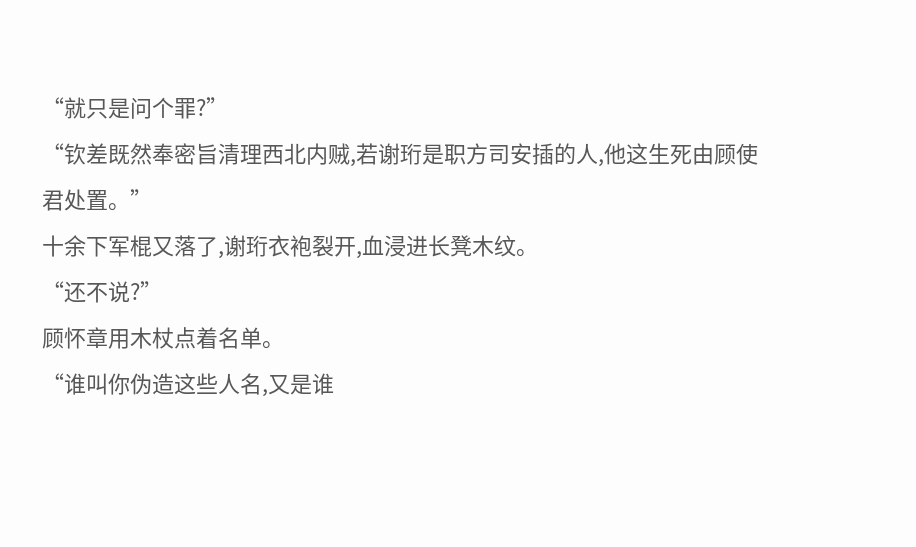“就只是问个罪?”
“钦差既然奉密旨清理西北内贼,若谢珩是职方司安插的人,他这生死由顾使君处置。”
十余下军棍又落了,谢珩衣袍裂开,血浸进长凳木纹。
“还不说?”
顾怀章用木杖点着名单。
“谁叫你伪造这些人名,又是谁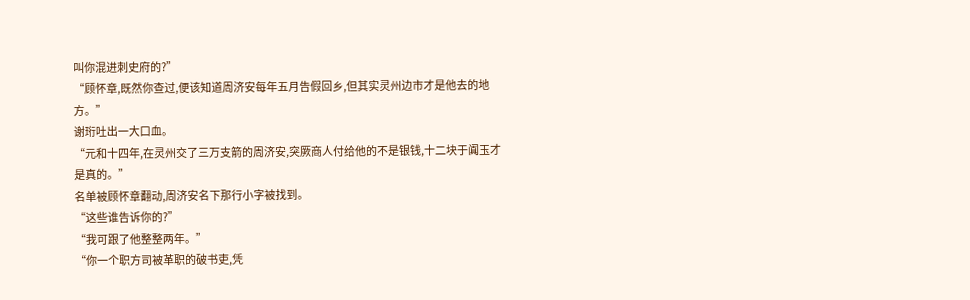叫你混进刺史府的?”
“顾怀章,既然你查过,便该知道周济安每年五月告假回乡,但其实灵州边市才是他去的地方。”
谢珩吐出一大口血。
“元和十四年,在灵州交了三万支箭的周济安,突厥商人付给他的不是银钱,十二块于阗玉才是真的。”
名单被顾怀章翻动,周济安名下那行小字被找到。
“这些谁告诉你的?”
“我可跟了他整整两年。”
“你一个职方司被革职的破书吏,凭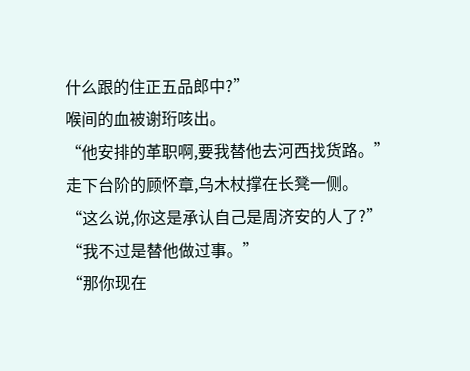什么跟的住正五品郎中?”
喉间的血被谢珩咳出。
“他安排的革职啊,要我替他去河西找货路。”
走下台阶的顾怀章,乌木杖撑在长凳一侧。
“这么说,你这是承认自己是周济安的人了?”
“我不过是替他做过事。”
“那你现在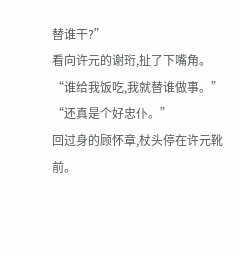替谁干?”
看向许元的谢珩,扯了下嘴角。
“谁给我饭吃,我就替谁做事。”
“还真是个好忠仆。”
回过身的顾怀章,杖头停在许元靴前。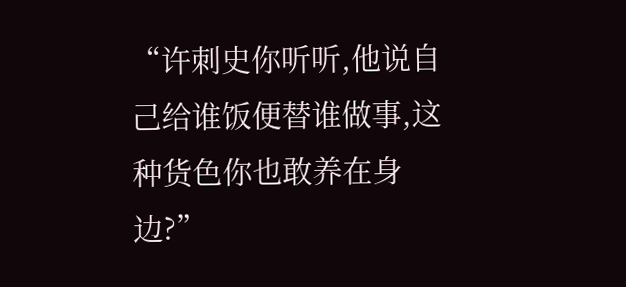“许刺史你听听,他说自己给谁饭便替谁做事,这种货色你也敢养在身边?”